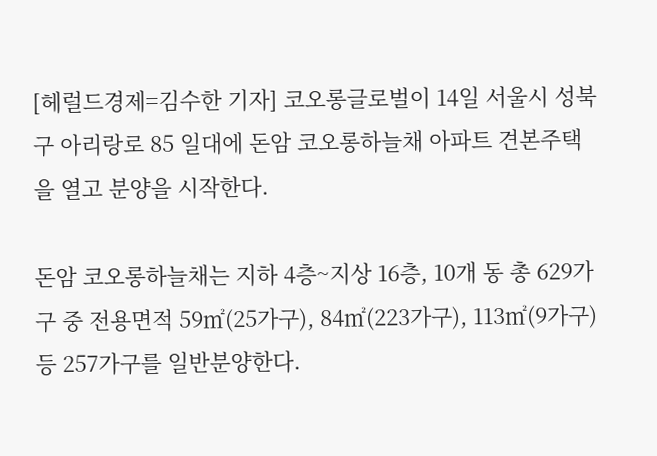[헤럴드경제=김수한 기자] 코오롱글로벌이 14일 서울시 성북구 아리랑로 85 일대에 돈암 코오롱하늘채 아파트 견본주택을 열고 분양을 시작한다.

돈암 코오롱하늘채는 지하 4층~지상 16층, 10개 동 총 629가구 중 전용면적 59㎡(25가구), 84㎡(223가구), 113㎡(9가구) 등 257가구를 일반분양한다.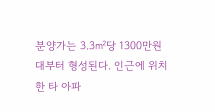분양가는 3.3㎡당 1300만원대부터 형성된다. 인근에 위치한 타 아파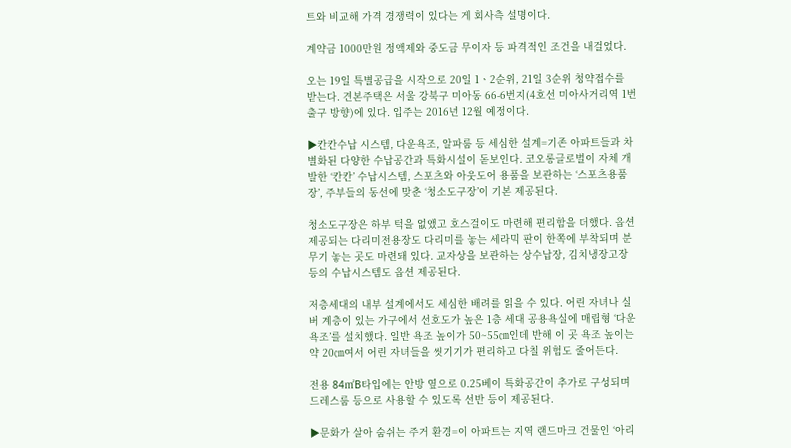트와 비교해 가격 경쟁력이 있다는 게 회사측 설명이다.

계약금 1000만원 정액제와 중도금 무이자 등 파격적인 조건을 내걸었다.

오는 19일 특별공급을 시작으로 20일 1ㆍ2순위, 21일 3순위 청약접수를 받는다. 견본주택은 서울 강북구 미아동 66-6번지(4호선 미아사거리역 1번출구 방향)에 있다. 입주는 2016년 12월 예정이다.

▶칸칸수납 시스템, 다운욕조, 알파룸 등 세심한 설계=기존 아파트들과 차별화된 다양한 수납공간과 특화시설이 돋보인다. 코오롱글로벌이 자체 개발한 ‘칸칸’ 수납시스템, 스포츠와 아웃도어 용품을 보관하는 ‘스포츠용품장’, 주부들의 동선에 맞춘 ‘청소도구장’이 기본 제공된다.

청소도구장은 하부 턱을 없앴고 호스걸이도 마련해 편리함을 더했다. 옵션 제공되는 다리미전용장도 다리미를 놓는 세라믹 판이 한쪽에 부착되며 분무기 놓는 곳도 마련돼 있다. 교자상을 보관하는 상수납장, 김치냉장고장 등의 수납시스템도 옵션 제공된다.

저층세대의 내부 설계에서도 세심한 배려를 읽을 수 있다. 어린 자녀나 실버 계층이 있는 가구에서 선호도가 높은 1층 세대 공용욕실에 매립형 ‘다운욕조’를 설치했다. 일반 욕조 높이가 50~55㎝인데 반해 이 곳 욕조 높이는 약 20㎝여서 어린 자녀들을 씻기기가 편리하고 다칠 위험도 줄어든다.

전용 84㎡B타입에는 안방 옆으로 0.25베이 특화공간이 추가로 구성되며 드레스룸 등으로 사용할 수 있도록 선반 등이 제공된다.

▶문화가 살아 숨쉬는 주거 환경=이 아파트는 지역 랜드마크 건물인 ‘아리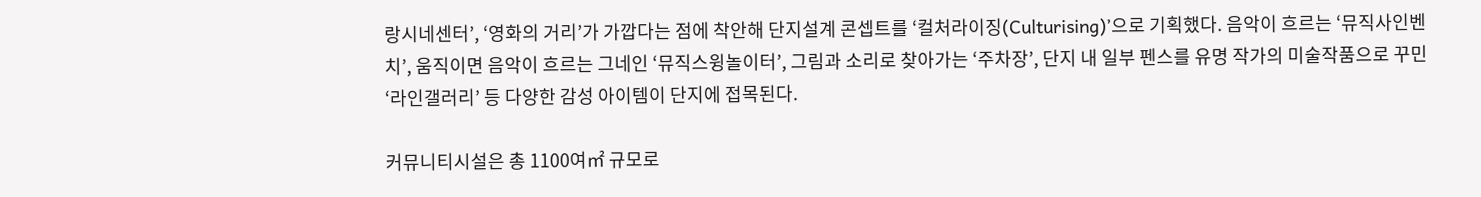랑시네센터’, ‘영화의 거리’가 가깝다는 점에 착안해 단지설계 콘셉트를 ‘컬처라이징(Culturising)’으로 기획했다. 음악이 흐르는 ‘뮤직사인벤치’, 움직이면 음악이 흐르는 그네인 ‘뮤직스윙놀이터’, 그림과 소리로 찾아가는 ‘주차장’, 단지 내 일부 펜스를 유명 작가의 미술작품으로 꾸민 ‘라인갤러리’ 등 다양한 감성 아이템이 단지에 접목된다.

커뮤니티시설은 총 1100여㎡ 규모로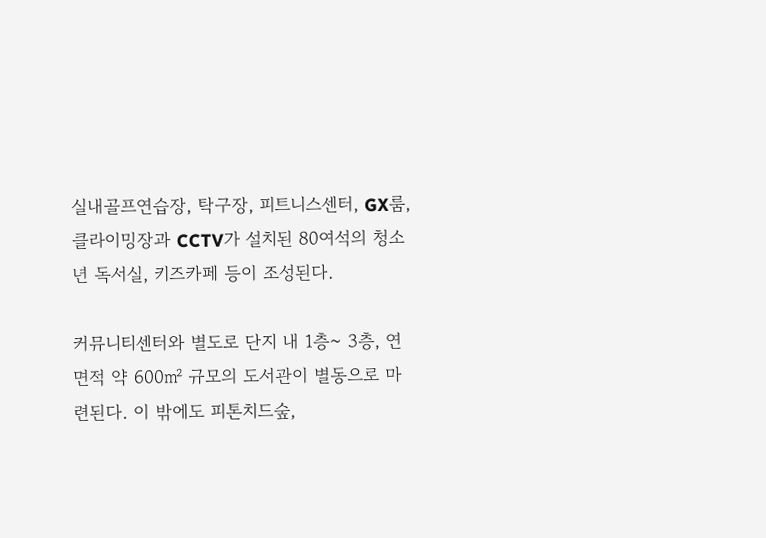실내골프연습장, 탁구장, 피트니스센터, GX룸, 클라이밍장과 CCTV가 설치된 80여석의 청소년 독서실, 키즈카페 등이 조성된다.

커뮤니티센터와 별도로 단지 내 1층~ 3층, 연면적 약 600㎡ 규모의 도서관이 별동으로 마련된다. 이 밖에도 피톤치드숲,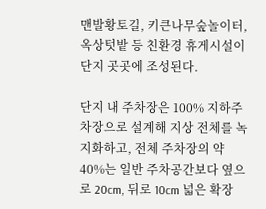맨발황토길, 키큰나무숲놀이터, 옥상텃밭 등 친환경 휴게시설이 단지 곳곳에 조성된다.

단지 내 주차장은 100% 지하주차장으로 설계해 지상 전체를 녹지화하고, 전체 주차장의 약 40%는 일반 주차공간보다 옆으로 20cm, 뒤로 10cm 넓은 확장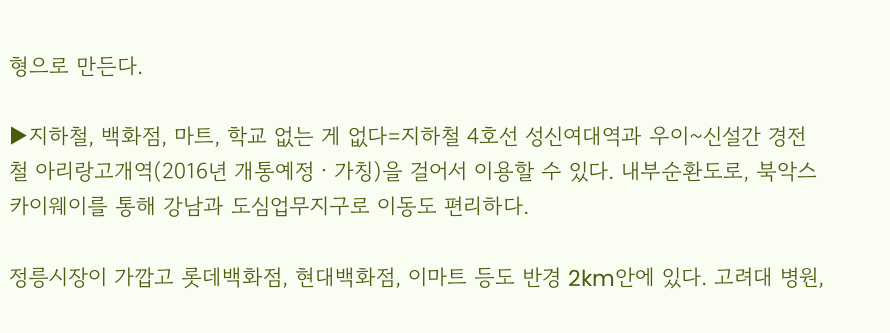형으로 만든다.

▶지하철, 백화점, 마트, 학교 없는 게 없다=지하철 4호선 성신여대역과 우이~신설간 경전철 아리랑고개역(2016년 개통예정ㆍ가칭)을 걸어서 이용할 수 있다. 내부순환도로, 북악스카이웨이를 통해 강남과 도심업무지구로 이동도 편리하다.

정릉시장이 가깝고 롯데백화점, 현대백화점, 이마트 등도 반경 2km안에 있다. 고려대 병원,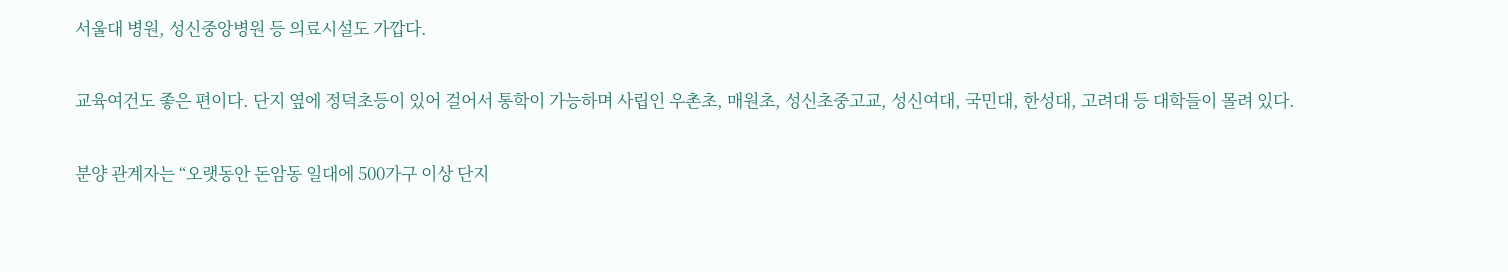서울대 병원, 성신중앙병원 등 의료시설도 가깝다.

교육여건도 좋은 편이다. 단지 옆에 정덕초등이 있어 걸어서 통학이 가능하며 사립인 우촌초, 매원초, 성신초중고교, 성신여대, 국민대, 한성대, 고려대 등 대학들이 몰려 있다.

분양 관계자는 “오랫동안 돈암동 일대에 500가구 이상 단지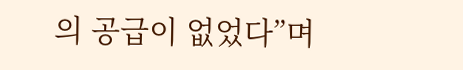의 공급이 없었다”며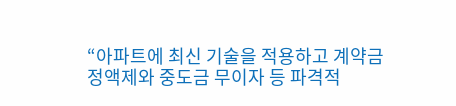“아파트에 최신 기술을 적용하고 계약금 정액제와 중도금 무이자 등 파격적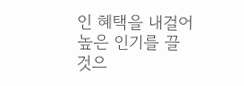인 혜택을 내걸어 높은 인기를 끌 것으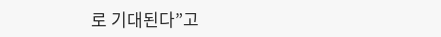로 기대된다”고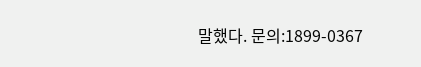말했다. 문의:1899-0367